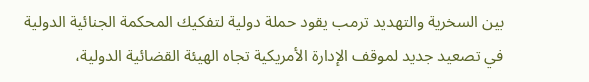بين السخرية والتهديد ترمب يقود حملة دولية لتفكيك المحكمة الجنائية الدولية
في تصعيد جديد لموقف الإدارة الأمريكية تجاه الهيئة القضائية الدولية،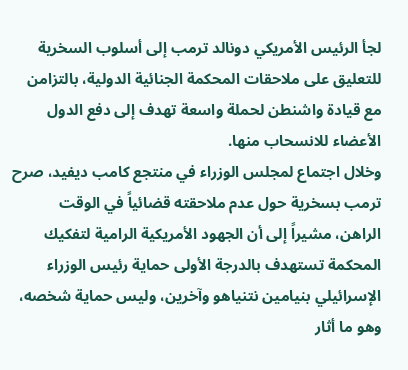لجأ الرئيس الأمريكي دونالد ترمب إلى أسلوب السخرية للتعليق على ملاحقات المحكمة الجنائية الدولية، بالتزامن مع قيادة واشنطن لحملة واسعة تهدف إلى دفع الدول الأعضاء للانسحاب منها.
وخلال اجتماع لمجلس الوزراء في منتجع كامب ديفيد، صرح ترمب بسخرية حول عدم ملاحقته قضائياً في الوقت الراهن، مشيراً إلى أن الجهود الأمريكية الرامية لتفكيك المحكمة تستهدف بالدرجة الأولى حماية رئيس الوزراء الإسرائيلي بنيامين نتنياهو وآخرين، وليس حماية شخصه، وهو ما أثار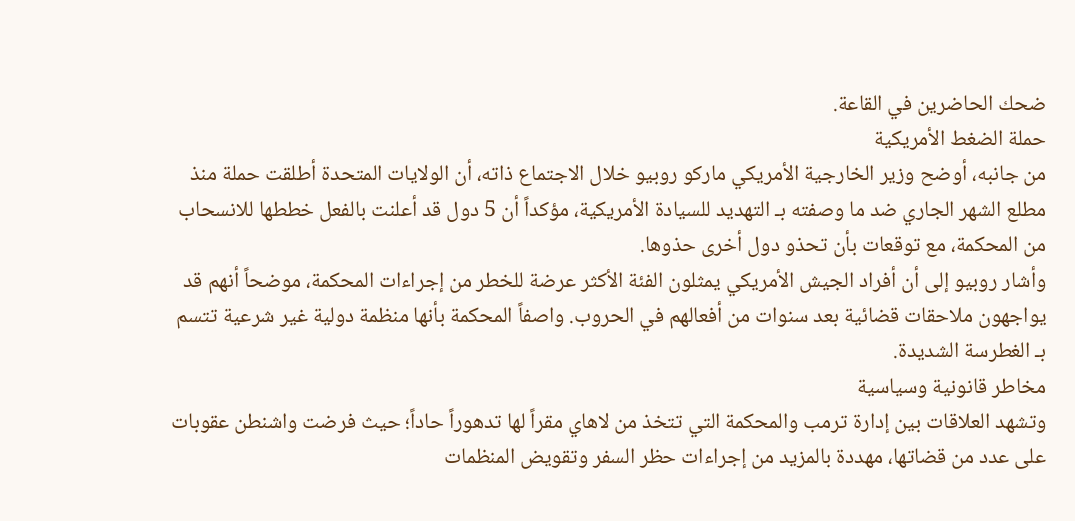ضحك الحاضرين في القاعة.
حملة الضغط الأمريكية
من جانبه، أوضح وزير الخارجية الأمريكي ماركو روبيو خلال الاجتماع ذاته، أن الولايات المتحدة أطلقت حملة منذ مطلع الشهر الجاري ضد ما وصفته بـ التهديد للسيادة الأمريكية، مؤكداً أن 5 دول قد أعلنت بالفعل خططها للانسحاب من المحكمة، مع توقعات بأن تحذو دول أخرى حذوها.
وأشار روبيو إلى أن أفراد الجيش الأمريكي يمثلون الفئة الأكثر عرضة للخطر من إجراءات المحكمة، موضحاً أنهم قد يواجهون ملاحقات قضائية بعد سنوات من أفعالهم في الحروب. واصفاً المحكمة بأنها منظمة دولية غير شرعية تتسم بـ الغطرسة الشديدة.
مخاطر قانونية وسياسية
وتشهد العلاقات بين إدارة ترمب والمحكمة التي تتخذ من لاهاي مقراً لها تدهوراً حاداً؛ حيث فرضت واشنطن عقوبات على عدد من قضاتها، مهددة بالمزيد من إجراءات حظر السفر وتقويض المنظمات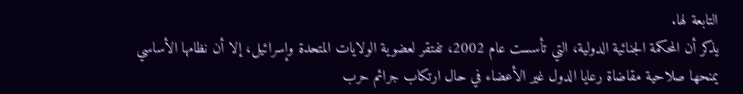التابعة لها.
يذكر أن المحكمة الجنائية الدولية، التي تأسست عام 2002، تفتقر لعضوية الولايات المتحدة وإسرائيل، إلا أن نظامها الأساسي يمنحها صلاحية مقاضاة رعايا الدول غير الأعضاء في حال ارتكاب جرائم حرب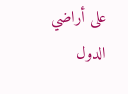على أراضي الدول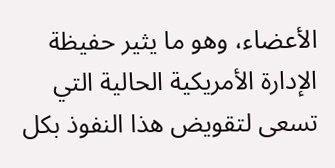الأعضاء، وهو ما يثير حفيظة الإدارة الأمريكية الحالية التي تسعى لتقويض هذا النفوذ بكل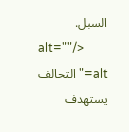السبل.
alt=""/>
alt="التحالف يستهدف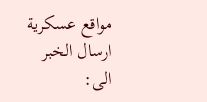مواقع عسكرية
ارسال الخبر الى: